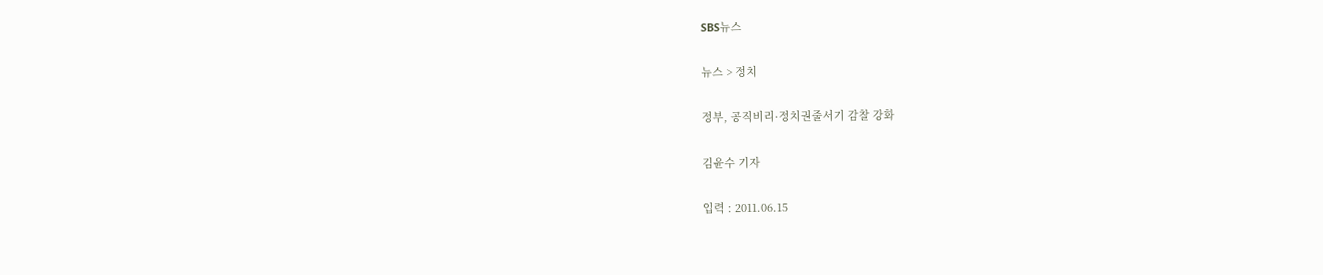SBS뉴스

뉴스 > 정치

정부, 공직비리·정치권줄서기 감찰 강화

김윤수 기자

입력 : 2011.06.15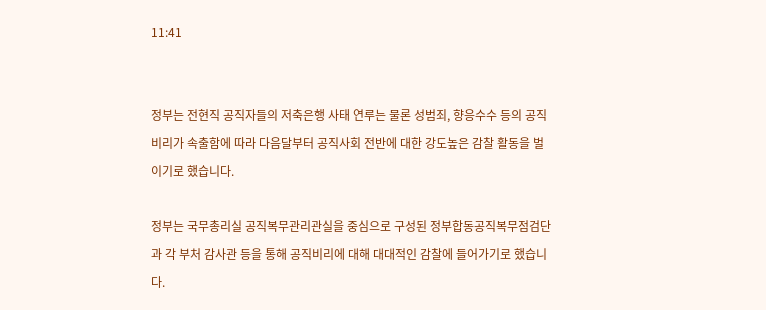11:41


정부는 전현직 공직자들의 저축은행 사태 연루는 물론 성범죄, 향응수수 등의 공직비리가 속출함에 따라 다음달부터 공직사회 전반에 대한 강도높은 감찰 활동을 벌이기로 했습니다.

정부는 국무총리실 공직복무관리관실을 중심으로 구성된 정부합동공직복무점검단과 각 부처 감사관 등을 통해 공직비리에 대해 대대적인 감찰에 들어가기로 했습니다.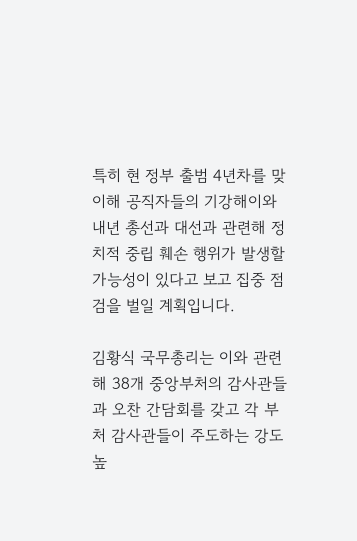특히 현 정부 출범 4년차를 맞이해 공직자들의 기강해이와 내년 총선과 대선과 관련해 정치적 중립 훼손 행위가 발생할 가능성이 있다고 보고 집중 점검을 벌일 계획입니다.

김황식 국무총리는 이와 관련해 38개 중앙부처의 감사관들과 오찬 간담회를 갖고 각 부처 감사관들이 주도하는 강도높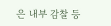은 내부 감찰 등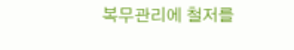복무관리에 철저를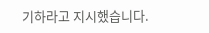기하라고 지시했습니다.